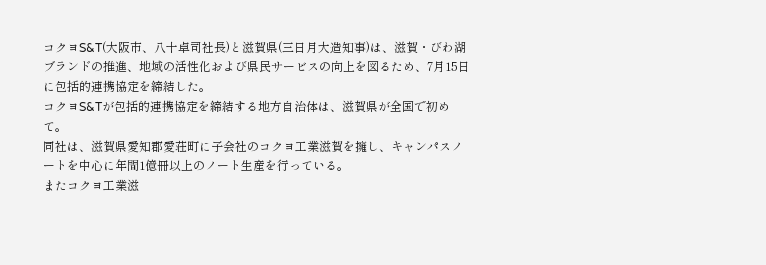コクヨS&T(大阪市、八十卓司社長)と滋賀県(三日月大造知事)は、滋賀・びわ湖ブランドの推進、地域の活性化および県民サービスの向上を図るため、7月15日に包括的連携協定を締結した。
コクヨS&Tが包括的連携協定を締結する地方自治体は、滋賀県が全国で初めて。
同社は、滋賀県愛知郡愛荘町に子会社のコクヨ工業滋賀を擁し、キャンパスノートを中心に年間1億冊以上のノート生産を行っている。
またコクヨ工業滋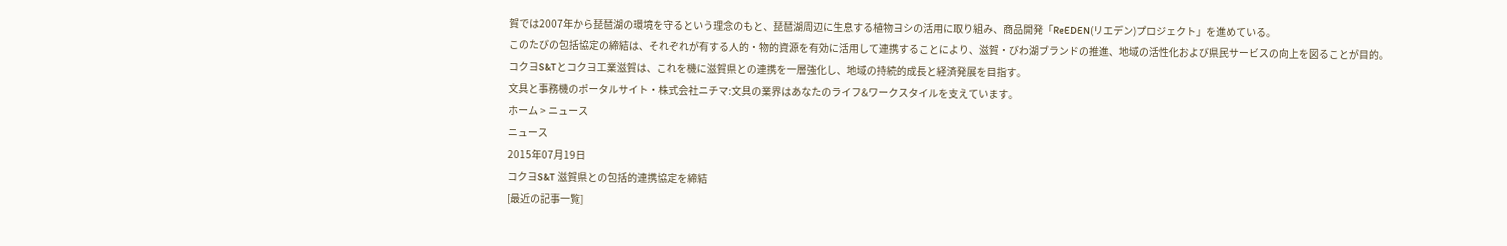賀では2007年から琵琶湖の環境を守るという理念のもと、琵琶湖周辺に生息する植物ヨシの活用に取り組み、商品開発「ReEDEN(リエデン)プロジェクト」を進めている。
このたびの包括協定の締結は、それぞれが有する人的・物的資源を有効に活用して連携することにより、滋賀・びわ湖ブランドの推進、地域の活性化および県民サービスの向上を図ることが目的。
コクヨS&Tとコクヨ工業滋賀は、これを機に滋賀県との連携を一層強化し、地域の持続的成長と経済発展を目指す。
文具と事務機のポータルサイト・株式会社ニチマ:文具の業界はあなたのライフ&ワークスタイルを支えています。
ホーム > ニュース
ニュース
2015年07月19日
コクヨS&T 滋賀県との包括的連携協定を締結
[最近の記事一覧]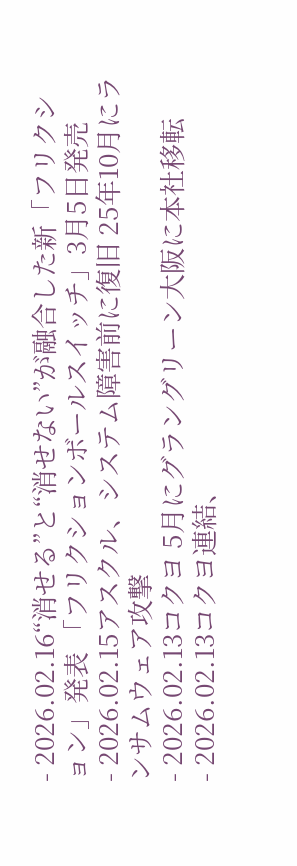- 2026.02.16“消せる”と“消せない”が融合した新「フリクション」発表 「フリクションボールスイッチ」3月5日発売
- 2026.02.15アスクル、システム障害前に復旧 25年10月にランサムウェア攻撃
- 2026.02.13コクヨ 5月にグラングリーン大阪に本社移転
- 2026.02.13コクヨ連結、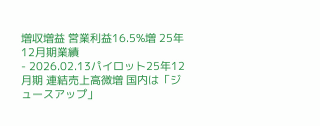増収増益 営業利益16.5%増 25年12月期業績
- 2026.02.13パイロット25年12月期 連結売上高微増 国内は「ジュースアップ」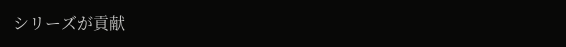シリーズが貢献